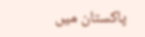پاکستان میں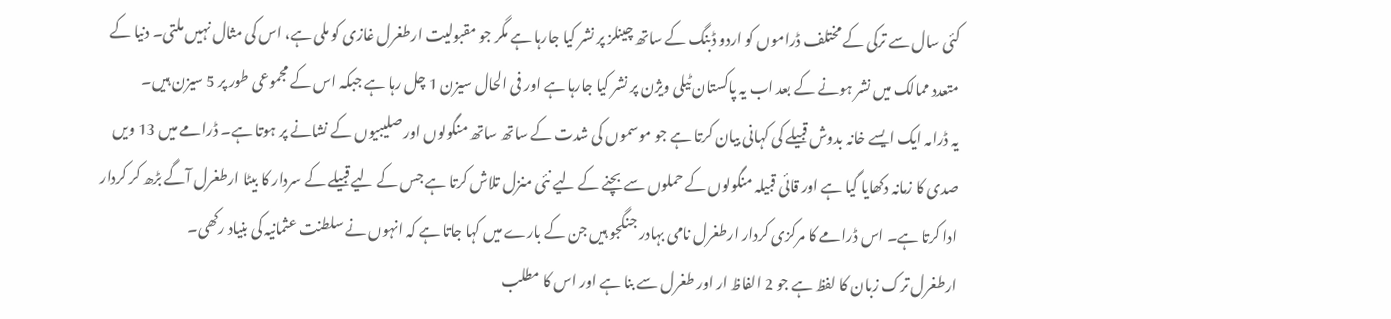کئی سال سے ترکی کے مختلف ڈراموں کو اردو ڈبنگ کے ساتھ چینلز پر نشر کیا جارہا ہے مگر جو مقبولیت ارطغرل غازی کو ملی ہے، اس کی مثال نہیں ملتی۔ دنیا کے متعدد ممالک میں نشر ہونے کے بعد اب یہ پاکستان ٹیلی ویژن پر نشر کیا جارہا ہے اور فی الحال سیزن 1 چل رہا ہے جبکہ اس کے مجموعی طور پر 5 سیزن ہیں۔
یہ ڈرامہ ایک ایسے خانہ بدوش قبیلے کی کہانی بیان کرتا ہے جو موسموں کی شدت کے ساتھ ساتھ منگولوں اور صلیبیوں کے نشانے پر ہوتا ہے۔ ڈرامے میں 13 ویں صدی کا زمانہ دکھایا گیا ہے اور قائی قبیلہ منگولوں کے حملوں سے بچنے کے لیے نئی منزل تلاش کرتا ہے جس کے لیے قبیلے کے سردار کا بیٹا ارطغرل آگے بڑھ کر کردار ادا کرتا ہے۔ اس ڈرامے کا مرکزی کردار ارطغرل نامی بہادر جنگجو ہیں جن کے بارے میں کہا جاتا ہے کہ انہوں نے سلطنت عثمانیہ کی بنیاد رکھی۔
ارطغرل ترک زبان کا لفظ ہے جو 2 الفاظ ار اور طغرل سے بنا ہے اور اس کا مطلب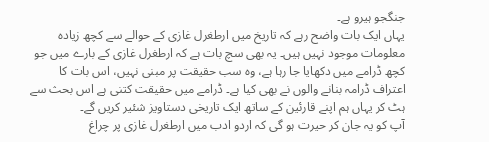جنگجو ہیرو ہے۔
یہاں ایک بات واضح رہے کہ تاریخ میں ارطغرل غازی کے حوالے سے کچھ زیادہ معلومات موجود نہیں ہیں۔ یہ بھی سچ بات ہے کہ ارطغرل غازی کے بارے میں جو کچھ ڈرامے میں دکھایا جا رہا ہے، وہ سب حقیقت پر مبنی نہیں، اس بات کا اعتراف ڈرامہ بنانے والوں نے بھی کیا ہے۔ ڈرامے میں حقیقت کتنی ہے اس بحث سے ہٹ کر یہاں ہم اپنے قارئین کے ساتھ ایک تاریخی دستاویز شئیر کریں گے۔
آپ کو یہ جان کر حیرت ہو گی کہ اردو ادب میں ارطغرل غازی پر چراغ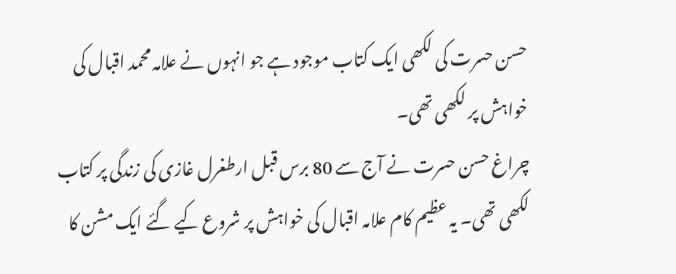حسن حسرت کی لکھی ایک کتاب موجود ہے جو انہوں نے علامہ محمد اقبال کی خواہش پر لکھی تھی۔
چراغ حسن حسرت نے آج سے 80 برس قبل ارطغرل غازی کی زندگی پر کتاب لکھی تھی۔ یہ عظیم کام علامہ اقبال کی خواہش پر شروع کیے گئے ایک مشن کا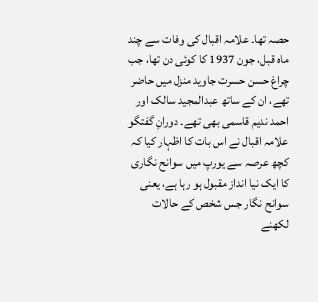حصہ تھا۔ علامہ اقبال کی وفات سے چند ماہ قبل، جون 1937 کا کوئی دن تھا، جب چراغ حسن حسرت جاوید منزل میں حاضر تھے، ان کے ساتھ عبدالمجید سالک اور احمد ندیم قاسمی بھی تھے۔ دورانِ گفتگو علامہ اقبال نے اس بات کا اظہار کیا کہ کچھ عرصہ سے یورپ میں سوانح نگاری کا ایک نیا انداز مقبول ہو رہا ہے، یعنی سوانح نگار جس شخص کے حالات لکھنے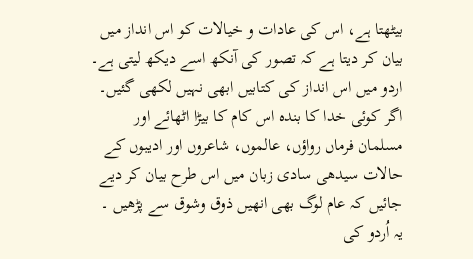بیٹھتا ہے، اس کی عادات و خیالات کو اس انداز میں بیان کر دیتا ہے کہ تصور کی آنکھ اسے دیکھ لیتی ہے۔ اردو میں اس انداز کی کتابیں ابھی نہیں لکھی گئیں۔ اگر کوئی خدا کا بندہ اس کام کا بیڑا اٹھائے اور مسلمان فرماں رواؤں، عالموں، شاعروں اور ادیبوں کے حالات سیدھی سادی زبان میں اس طرح بیان کر دیے جائیں کہ عام لوگ بھی انھیں ذوق وشوق سے پڑھیں ۔ یہ اُردو کی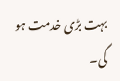بہت بڑی خدمت ہو گی۔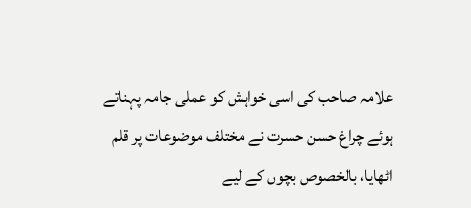علامہ صاحب کی اسی خواہش کو عملی جامہ پہناتے ہوئے چراغ حسن حسرت نے مختلف موضوعات پر قلم اٹھایا، بالخصوص بچوں کے لیے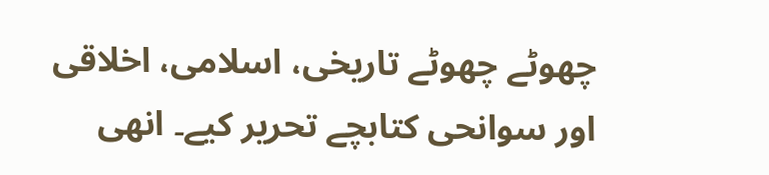چھوٹے چھوٹے تاریخی، اسلامی، اخلاقی اور سوانحی کتابچے تحریر کیے۔ انھی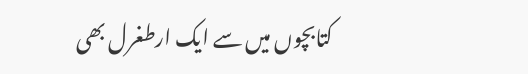کتابچوں میں سے ایک ارطغرل بھی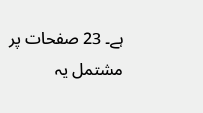ہے۔ 23 صفحات پر مشتمل یہ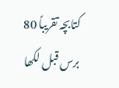کتابچہ تقریباً 80 برس قبل لکھا